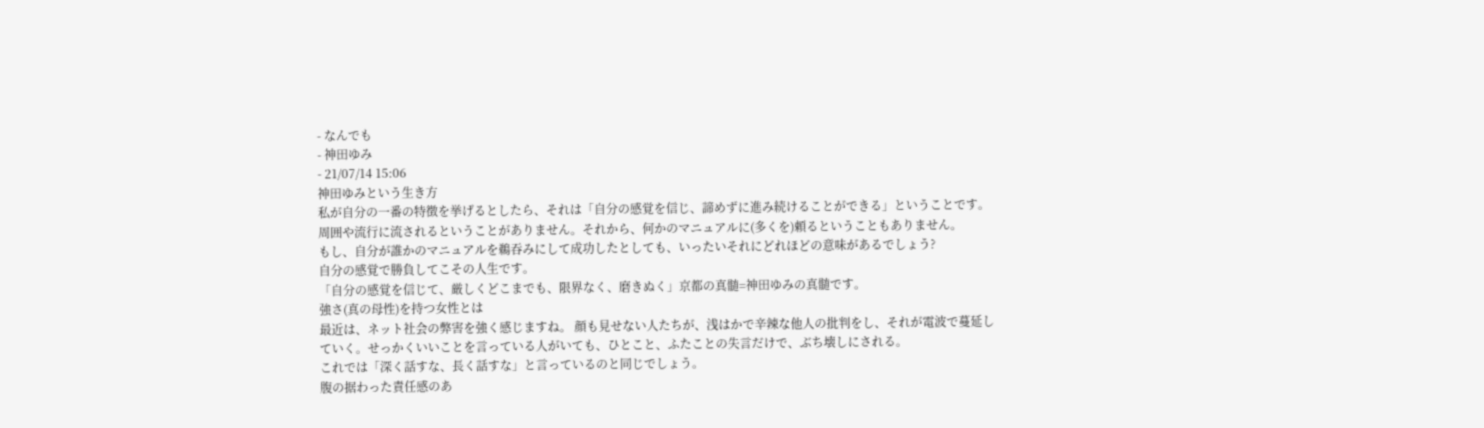- なんでも
- 神田ゆみ
- 21/07/14 15:06
神田ゆみという生き方
私が自分の一番の特徴を挙げるとしたら、それは「自分の感覚を信じ、諦めずに進み続けることができる」ということです。
周囲や流行に流されるということがありません。それから、何かのマニュアルに(多くを)頼るということもありません。
もし、自分が誰かのマニュアルを鵜吞みにして成功したとしても、いったいそれにどれほどの意味があるでしょう?
自分の感覚で勝負してこその人生です。
「自分の感覚を信じて、厳しくどこまでも、限界なく、磨きぬく」京都の真髄=神田ゆみの真髄です。
強さ(真の母性)を持つ女性とは
最近は、ネット社会の弊害を強く感じますね。 顔も見せない人たちが、浅はかで辛辣な他人の批判をし、それが電波で蔓延していく。せっかくいいことを言っている人がいても、ひとこと、ふたことの失言だけで、ぶち壊しにされる。
これでは「深く話すな、長く話すな」と言っているのと同じでしょう。
腹の据わった責任感のあ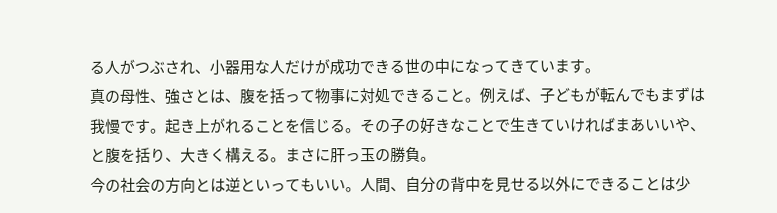る人がつぶされ、小器用な人だけが成功できる世の中になってきています。
真の母性、強さとは、腹を括って物事に対処できること。例えば、子どもが転んでもまずは我慢です。起き上がれることを信じる。その子の好きなことで生きていければまあいいや、と腹を括り、大きく構える。まさに肝っ玉の勝負。
今の社会の方向とは逆といってもいい。人間、自分の背中を見せる以外にできることは少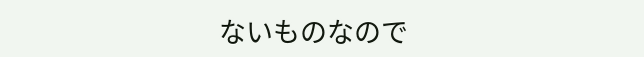ないものなので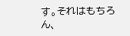す。それはもちろん、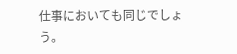仕事においても同じでしょう。